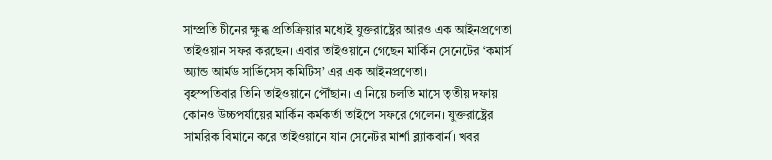সাম্প্রতি চীনের ক্ষুব্ধ প্রতিক্রিয়ার মধ্যেই যুক্তরাষ্ট্রের আরও এক আইনপ্রণেতা তাইওয়ান সফর করছেন। এবার তাইওয়ানে গেছেন মার্কিন সেনেটের ‘কমার্স অ্যান্ড আর্মড সার্ভিসেস কমিটিস’ এর এক আইনপ্রণেতা।
বৃহস্পতিবার তিনি তাইওয়ানে পৌঁছান। এ নিয়ে চলতি মাসে তৃতীয় দফায় কোনও উচ্চপর্যায়ের মার্কিন কর্মকর্তা তাইপে সফরে গেলেন। যুক্তরাষ্ট্রের সামরিক বিমানে করে তাইওয়ানে যান সেনেটর মার্শা ব্ল্যাকবার্ন। খবর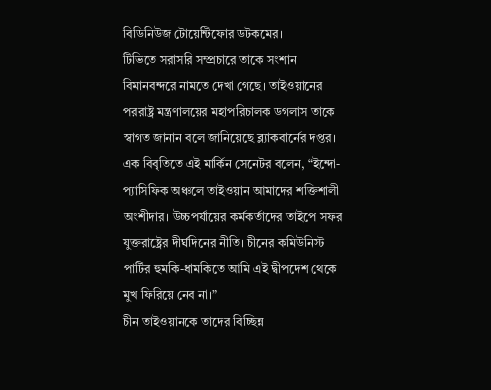বিডিনিউজ টোয়েন্টিফোর ডটকমের।
টিভিতে সরাসরি সম্প্রচারে তাকে সংশান বিমানবন্দরে নামতে দেখা গেছে। তাইওয়ানের পররাষ্ট্র মন্ত্রণালয়ের মহাপরিচালক ডগলাস তাকে স্বাগত জানান বলে জানিয়েছে ব্ল্যাকবার্নের দপ্তর।
এক বিবৃতিতে এই মার্কিন সেনেটর বলেন, “ইন্দো-প্যাসিফিক অঞ্চলে তাইওয়ান আমাদের শক্তিশালী অংশীদার। উচ্চপর্যায়ের কর্মকর্তাদের তাইপে সফর যুক্তরাষ্ট্রের দীর্ঘদিনের নীতি। চীনের কমিউনিস্ট পার্টির হুমকি-ধামকিতে আমি এই দ্বীপদেশ থেকে মুখ ফিরিয়ে নেব না।”
চীন তাইওয়ানকে তাদের বিচ্ছিন্ন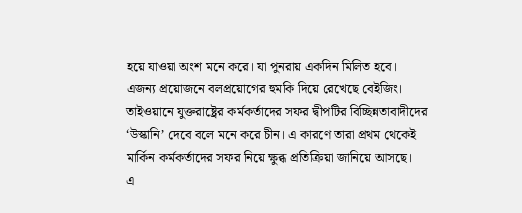হয়ে যাওয়া অংশ মনে করে। যা পুনরায় একদিন মিলিত হবে। এজন্য প্রয়োজনে বলপ্রয়োগের হুমকি দিয়ে রেখেছে বেইজিং।
তাইওয়ানে যুক্তরাষ্ট্রের কর্মকর্তাদের সফর দ্বীপটির বিচ্ছিন্নতাবাদীদের ‘উস্কানি’ দেবে বলে মনে করে চীন। এ কারণে তারা প্রথম থেকেই মার্কিন কর্মকর্তাদের সফর নিয়ে ক্ষুব্ধ প্রতিক্রিয়া জানিয়ে আসছে।
এ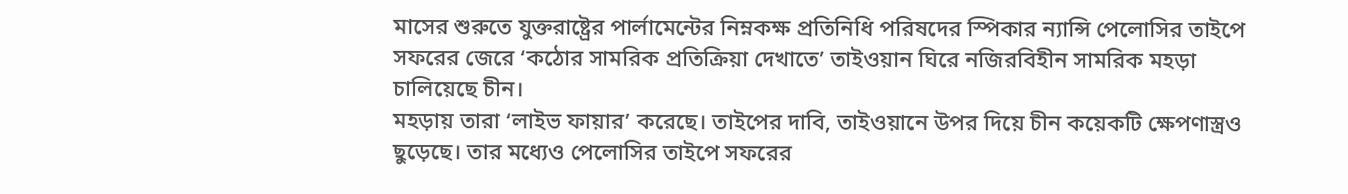মাসের শুরুতে যুক্তরাষ্ট্রের পার্লামেন্টের নিম্নকক্ষ প্রতিনিধি পরিষদের স্পিকার ন্যান্সি পেলোসির তাইপে সফরের জেরে ‘কঠোর সামরিক প্রতিক্রিয়া দেখাতে’ তাইওয়ান ঘিরে নজিরবিহীন সামরিক মহড়া চালিয়েছে চীন।
মহড়ায় তারা ‘লাইভ ফায়ার’ করেছে। তাইপের দাবি, তাইওয়ানে উপর দিয়ে চীন কয়েকটি ক্ষেপণাস্ত্রও ছুড়েছে। তার মধ্যেও পেলোসির তাইপে সফরের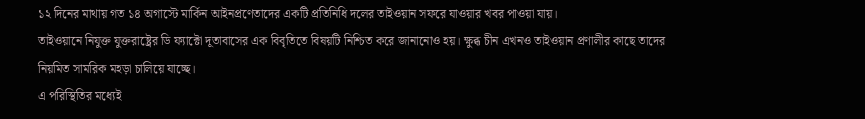১২ দিনের মাথায় গত ১৪ অগাস্টে মার্কিন আইনপ্রণেতাদের একটি প্রতিনিধি দলের তাইওয়ান সফরে যাওয়ার খবর পাওয়া যায়।
তাইওয়ানে নিযুক্ত যুক্তরাষ্ট্রের ডি ফ্যাক্টো দূতাবাসের এক বিবৃতিতে বিষয়টি নিশ্চিত করে জানানোও হয়। ক্ষুব্ধ চীন এখনও তাইওয়ান প্রণালীর কাছে তাদের নিয়মিত সামরিক মহড়া চালিয়ে যাচ্ছে।
এ পরিস্থিতির মধ্যেই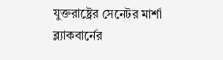যুক্তরাষ্ট্রের সেনেটর মার্শা ব্ল্যাকবার্নের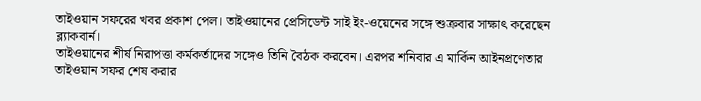তাইওয়ান সফরের খবর প্রকাশ পেল। তাইওয়ানের প্রেসিডেন্ট সাই ইং-ওয়েনের সঙ্গে শুক্রবার সাক্ষাৎ করেছেন ব্ল্যাকবার্ন।
তাইওয়ানের শীর্ষ নিরাপত্তা কর্মকর্তাদের সঙ্গেও তিনি বৈঠক করবেন। এরপর শনিবার এ মার্কিন আইনপ্রণেতার তাইওয়ান সফর শেষ করার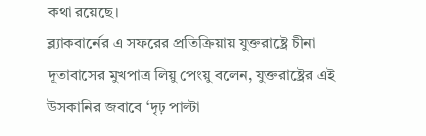কথা রয়েছে।
ব্ল্যাকবার্নের এ সফরের প্রতিক্রিয়ায় যুক্তরাষ্ট্রে চীনা দূতাবাসের মুখপাত্র লিয়ু পেংয়ু বলেন, যুক্তরাষ্ট্রের এই উসকানির জবাবে ‘দৃঢ় পাল্টা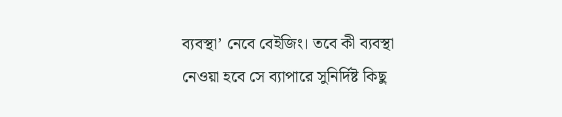ব্যবস্থা’ নেবে বেইজিং। তবে কী ব্যবস্থা নেওয়া হবে সে ব্যাপারে সুনির্দিষ্ট কিছু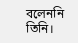বলেননি তিনি।